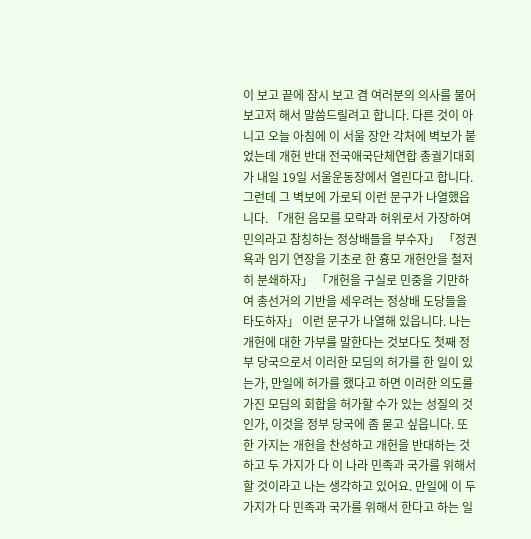이 보고 끝에 잠시 보고 겸 여러분의 의사를 물어보고저 해서 말씀드릴려고 합니다. 다른 것이 아니고 오늘 아침에 이 서울 장안 각처에 벽보가 붙었는데 개헌 반대 전국애국단체연합 총궐기대회가 내일 19일 서울운동장에서 열린다고 합니다. 그런데 그 벽보에 가로되 이런 문구가 나열했읍니다. 「개헌 음모를 모략과 허위로서 가장하여 민의라고 참칭하는 정상배들을 부수자」 「정권욕과 임기 연장을 기초로 한 흉모 개헌안을 철저히 분쇄하자」 「개헌을 구실로 민중을 기만하여 총선거의 기반을 세우려는 정상배 도당들을 타도하자」 이런 문구가 나열해 있읍니다. 나는 개헌에 대한 가부를 말한다는 것보다도 첫째 정부 당국으로서 이러한 모딤의 허가를 한 일이 있는가, 만일에 허가를 했다고 하면 이러한 의도를 가진 모딤의 회합을 허가할 수가 있는 성질의 것인가, 이것을 정부 당국에 좀 묻고 싶읍니다. 또 한 가지는 개헌을 찬성하고 개헌을 반대하는 것하고 두 가지가 다 이 나라 민족과 국가를 위해서 할 것이라고 나는 생각하고 있어요. 만일에 이 두 가지가 다 민족과 국가를 위해서 한다고 하는 일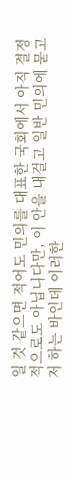일 것 같으면 적어도 민의를 대표한 국회에서 아직 결정적으로도 아닙니다만, 이 안을 내걸고 일반 민의에 묻고저 하는 바인데 이러한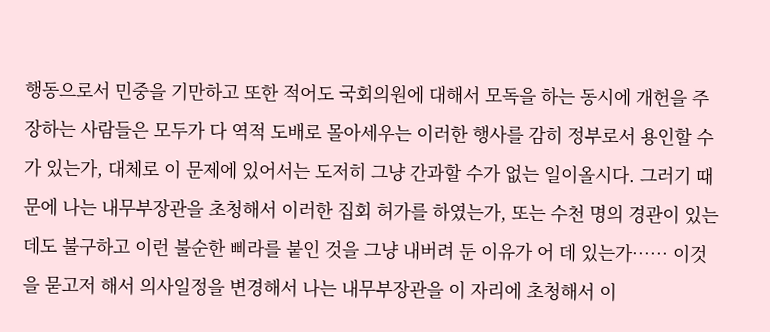행동으로서 민중을 기만하고 또한 적어도 국회의원에 대해서 모독을 하는 동시에 개헌을 주장하는 사람들은 모두가 다 역적 도배로 몰아세우는 이러한 행사를 감히 정부로서 용인할 수가 있는가, 대체로 이 문제에 있어서는 도저히 그냥 간과할 수가 없는 일이올시다. 그러기 때문에 나는 내무부장관을 초청해서 이러한 집회 허가를 하였는가, 또는 수천 명의 경관이 있는데도 불구하고 이런 불순한 삐라를 붙인 것을 그냥 내버려 둔 이유가 어 데 있는가…… 이것을 묻고저 해서 의사일정을 변경해서 나는 내무부장관을 이 자리에 초청해서 이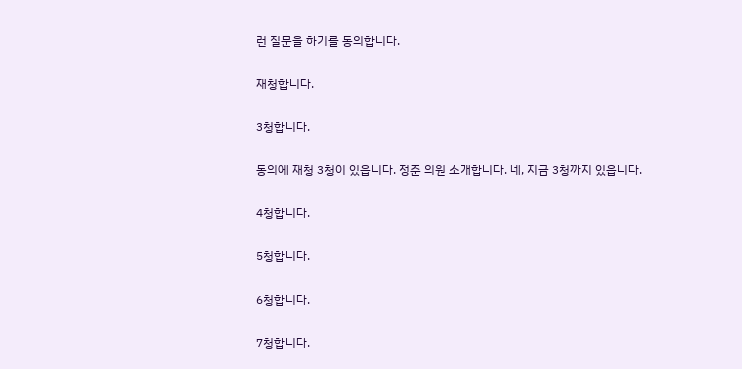런 질문을 하기를 동의합니다.

재청합니다.

3청합니다.

동의에 재청 3청이 있읍니다. 정준 의원 소개합니다. 네, 지금 3청까지 있읍니다.

4청합니다.

5청합니다.

6청합니다.

7청합니다.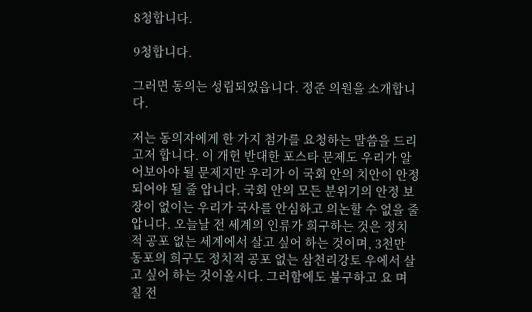8청합니다.

9청합니다.

그러면 동의는 성립되었읍니다. 정준 의원을 소개합니다.

저는 동의자에게 한 가지 첨가를 요청하는 말씀을 드리고저 합니다. 이 개헌 반대한 포스타 문제도 우리가 알어보아야 될 문제지만 우리가 이 국회 안의 치안이 안정되어야 될 줄 압니다. 국회 안의 모든 분위기의 안정 보장이 없이는 우리가 국사를 안심하고 의논할 수 없을 줄 압니다. 오늘날 전 세계의 인류가 희구하는 것은 정치적 공포 없는 세계에서 살고 싶어 하는 것이며, 3천만 동포의 희구도 정치적 공포 없는 삼천리강토 우에서 살고 싶어 하는 것이올시다. 그러함에도 불구하고 요 며칠 전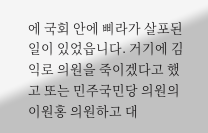에 국회 안에 삐라가 살포된 일이 있었읍니다. 거기에 김익로 의원을 죽이겠다고 했고 또는 민주국민당 의원의 이원홍 의원하고 대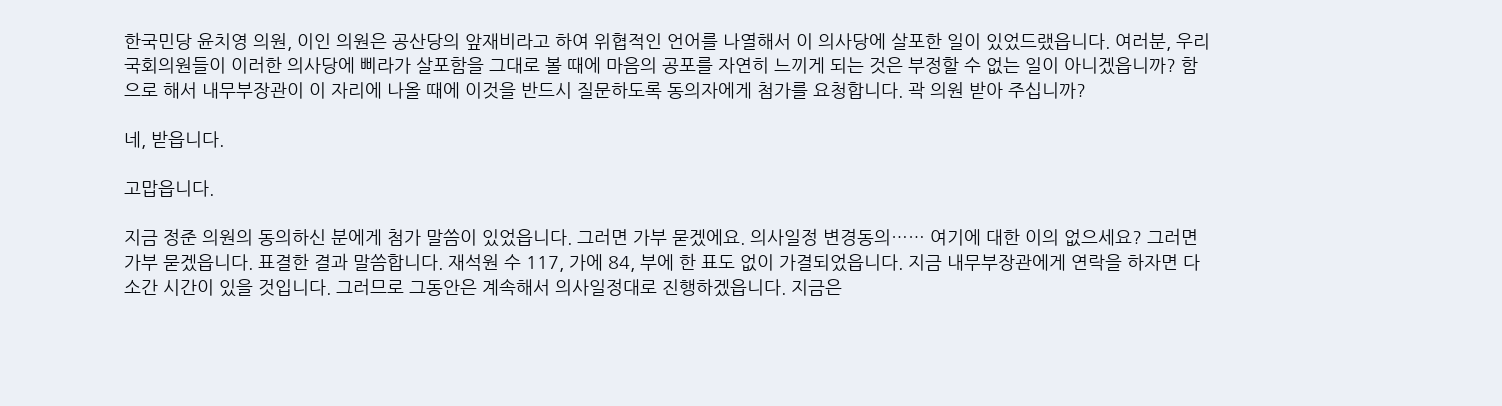한국민당 윤치영 의원, 이인 의원은 공산당의 앞재비라고 하여 위협적인 언어를 나열해서 이 의사당에 살포한 일이 있었드랬읍니다. 여러분, 우리 국회의원들이 이러한 의사당에 삐라가 살포함을 그대로 볼 때에 마음의 공포를 자연히 느끼게 되는 것은 부정할 수 없는 일이 아니겠읍니까? 함으로 해서 내무부장관이 이 자리에 나올 때에 이것을 반드시 질문하도록 동의자에게 첨가를 요청합니다. 곽 의원 받아 주십니까?

네, 받읍니다.

고맙읍니다.

지금 정준 의원의 동의하신 분에게 첨가 말씀이 있었읍니다. 그러면 가부 묻겠에요. 의사일정 변경동의…… 여기에 대한 이의 없으세요? 그러면 가부 묻겠읍니다. 표결한 결과 말씀합니다. 재석원 수 117, 가에 84, 부에 한 표도 없이 가결되었읍니다. 지금 내무부장관에게 연락을 하자면 다소간 시간이 있을 것입니다. 그러므로 그동안은 계속해서 의사일정대로 진행하겠읍니다. 지금은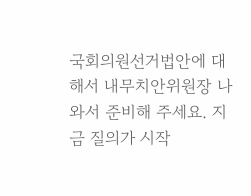국회의원선거법안에 대해서 내무치안위원장 나와서 준비해 주세요. 지금 질의가 시작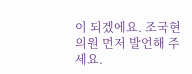이 되겠에요. 조국현 의원 먼저 발언해 주세요.